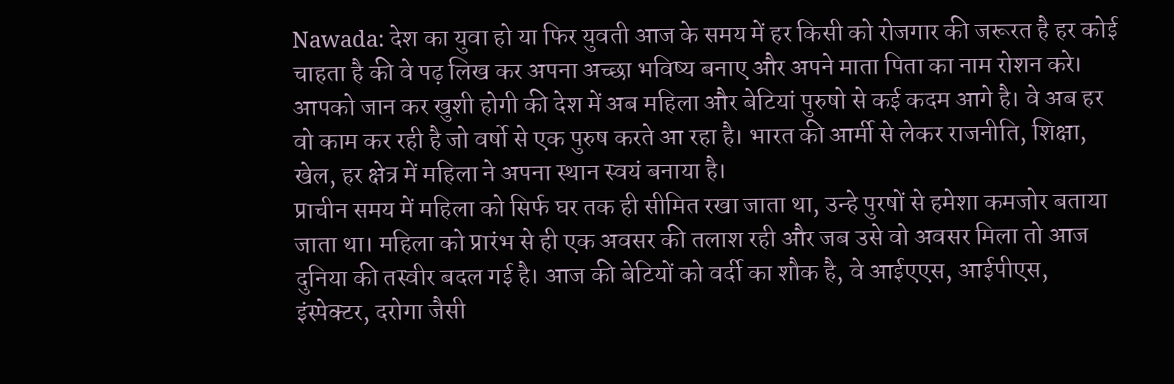Nawada: देश का युवा हो या फिर युवती आज के समय में हर किसी को रोजगार की जरूरत है हर कोई चाहता है की वे पढ़ लिख कर अपना अच्छा भविष्य बनाए और अपने माता पिता का नाम रोशन करे। आपको जान कर खुशी होगी की देश में अब महिला और बेटियां पुरुषो से कई कदम आगे है। वे अब हर वो काम कर रही है जो वर्षो से एक पुरुष करते आ रहा है। भारत की आर्मी से लेकर राजनीति, शिक्षा, खेल, हर क्षेत्र में महिला ने अपना स्थान स्वयं बनाया है।
प्राचीन समय में महिला को सिर्फ घर तक ही सीमित रखा जाता था, उन्हे पुरषों से हमेशा कमजोर बताया जाता था। महिला को प्रारंभ से ही एक अवसर की तलाश रही और जब उसे वो अवसर मिला तो आज दुनिया की तस्वीर बदल गई है। आज की बेटियों को वर्दी का शौक है, वे आईएएस, आईपीएस, इंस्पेक्टर, दरोगा जैसी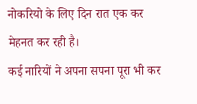नोकरियो के लिए दिन रात एक कर मेहनत कर रही है।
कई नारियों ने अपना सपना पूरा भी कर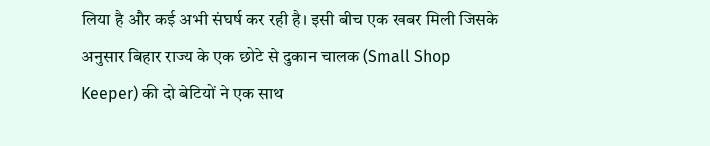लिया है और कई अभी संघर्ष कर रही है। इसी बीच एक खबर मिली जिसके अनुसार बिहार राज्य के एक छोटे से दुकान चालक (Small Shop Keeper) की दो बेटियों ने एक साथ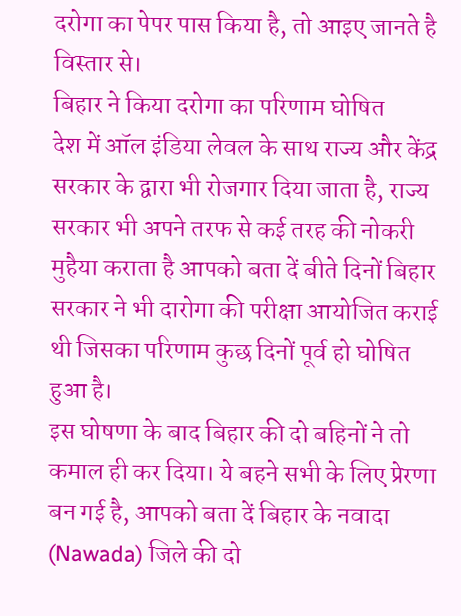दरोगा का पेपर पास किया है, तो आइए जानते है विस्तार से।
बिहार ने किया दरोगा का परिणाम घोषित
देश में ऑल इंडिया लेवल के साथ राज्य और केंद्र सरकार के द्वारा भी रोजगार दिया जाता है, राज्य सरकार भी अपने तरफ से कई तरह की नोकरी मुहैया कराता है आपको बता दें बीते दिनों बिहार सरकार ने भी दारोगा की परीक्षा आयोजित कराई थी जिसका परिणाम कुछ दिनों पूर्व हो घोषित हुआ है।
इस घोषणा के बाद बिहार की दो बहिनों ने तो कमाल ही कर दिया। ये बहने सभी के लिए प्रेरणा बन गई है, आपको बता दें बिहार के नवादा (Nawada) जिले की दो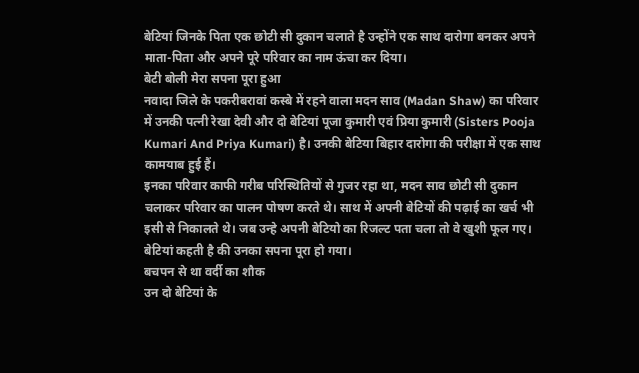बेटियां जिनके पिता एक छोटी सी दुकान चलाते है उन्होंने एक साथ दारोगा बनकर अपने माता-पिता और अपने पूरे परिवार का नाम ऊंचा कर दिया।
बेटी बोली मेरा सपना पूरा हुआ
नवादा जिले के पकरीबरावां कस्बे में रहने वाला मदन साव (Madan Shaw) का परिवार में उनकी पत्नी रेखा देवी और दो बेटियां पूजा कुमारी एवं प्रिया कुमारी (Sisters Pooja Kumari And Priya Kumari) है। उनकी बेटिया बिहार दारोगा की परीक्षा में एक साथ कामयाब हुई हैं।
इनका परिवार काफी गरीब परिस्थितियों से गुजर रहा था, मदन साव छोटी सी दुकान चलाकर परिवार का पालन पोषण करते थे। साथ में अपनी बेटियों की पढ़ाई का खर्च भी इसी से निकालते थे। जब उन्हे अपनी बेटियो का रिजल्ट पता चला तो वे खुशी फूल गए। बेटियां कहती है की उनका सपना पूरा हो गया।
बचपन से था वर्दी का शौक
उन दो बेटियां के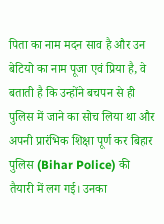पिता का नाम मदन साव है और उन बेटियो का नाम पूजा एवं प्रिया है, वे बताती है कि उन्होंने बचपन से ही पुलिस में जाने का सोच लिया था और अपनी प्रारंभिक शिक्षा पूर्ण कर बिहार पुलिस (Bihar Police) की तैयारी में लग गई। उनका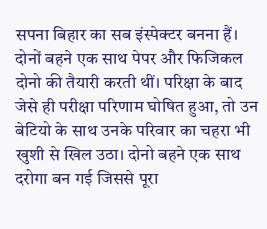सपना बिहार का सब इंस्पेक्टर बनना हैं।
दोनों बहने एक साथ पेपर और फिजिकल दोनो की तैयारी करती थीं। परिक्षा के बाद जेसे ही परीक्षा परिणाम घोषित हुआ, तो उन बेटियो के साथ उनके परिवार का चहरा भी खुशी से खिल उठा। दोनो बहने एक साथ दरोगा बन गई जिससे पूरा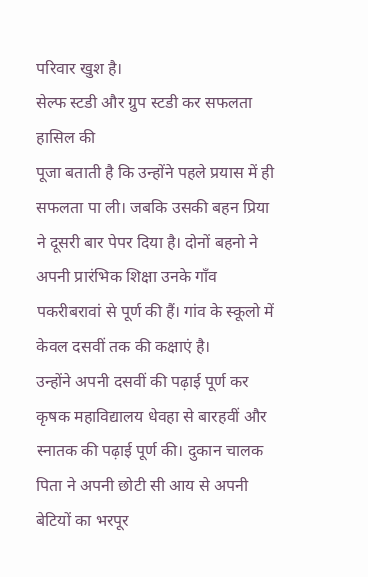परिवार खुश है।
सेल्फ स्टडी और ग्रुप स्टडी कर सफलता हासिल की
पूजा बताती है कि उन्होंने पहले प्रयास में ही सफलता पा ली। जबकि उसकी बहन प्रिया ने दूसरी बार पेपर दिया है। दोनों बहनो ने अपनी प्रारंभिक शिक्षा उनके गाँव पकरीबरावां से पूर्ण की हैं। गांव के स्कूलो में केवल दसवीं तक की कक्षाएं है।
उन्होंने अपनी दसवीं की पढ़ाई पूर्ण कर कृषक महाविद्यालय धेवहा से बारहवीं और स्नातक की पढ़ाई पूर्ण की। दुकान चालक पिता ने अपनी छोटी सी आय से अपनी बेटियों का भरपूर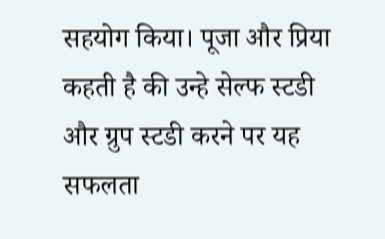सहयोग किया। पूजा और प्रिया कहती है की उन्हे सेल्फ स्टडी और ग्रुप स्टडी करने पर यह सफलता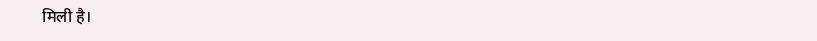मिली है।